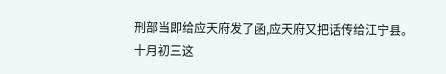刑部当即给应天府发了函,应天府又把话传给江宁县。
十月初三这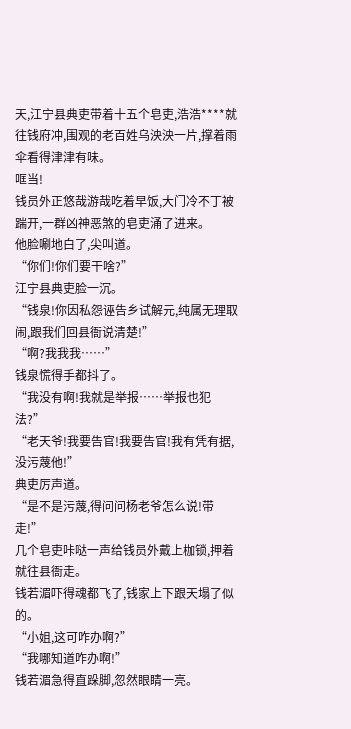天,江宁县典吏带着十五个皂吏,浩浩****就往钱府冲,围观的老百姓乌泱泱一片,撑着雨伞看得津津有味。
哐当!
钱员外正悠哉游哉吃着早饭,大门冷不丁被踹开,一群凶神恶煞的皂吏涌了进来。
他脸唰地白了,尖叫道。
“你们!你们要干啥?”
江宁县典吏脸一沉。
“钱泉!你因私怨诬告乡试解元,纯属无理取闹,跟我们回县衙说清楚!”
“啊?我我我……”
钱泉慌得手都抖了。
“我没有啊!我就是举报……举报也犯法?”
“老天爷!我要告官!我要告官!我有凭有据,没污蔑他!”
典吏厉声道。
“是不是污蔑,得问问杨老爷怎么说!带走!”
几个皂吏咔哒一声给钱员外戴上枷锁,押着就往县衙走。
钱若湄吓得魂都飞了,钱家上下跟天塌了似的。
“小姐,这可咋办啊?”
“我哪知道咋办啊!”
钱若湄急得直跺脚,忽然眼睛一亮。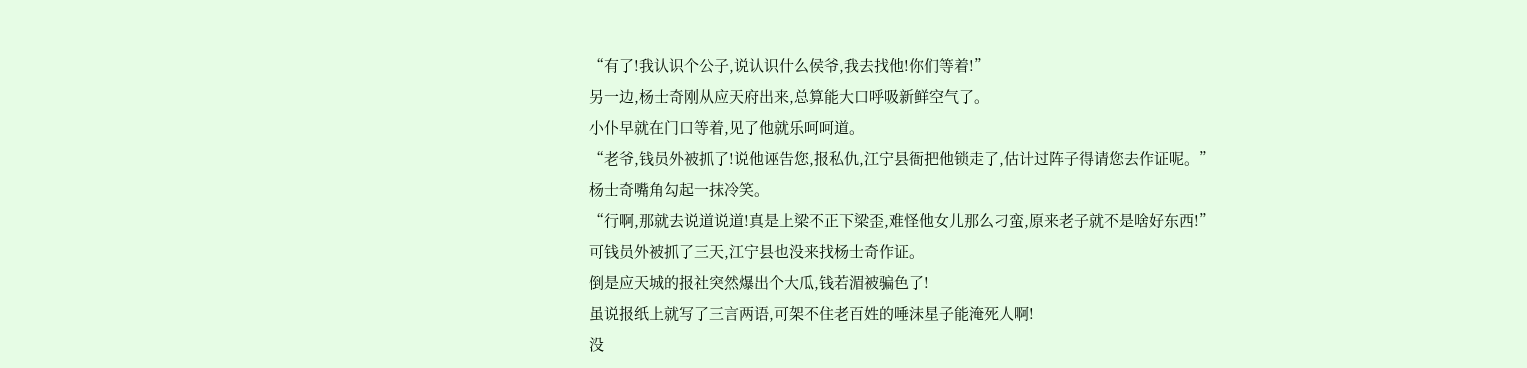“有了!我认识个公子,说认识什么侯爷,我去找他!你们等着!”
另一边,杨士奇刚从应天府出来,总算能大口呼吸新鲜空气了。
小仆早就在门口等着,见了他就乐呵呵道。
“老爷,钱员外被抓了!说他诬告您,报私仇,江宁县衙把他锁走了,估计过阵子得请您去作证呢。”
杨士奇嘴角勾起一抹冷笑。
“行啊,那就去说道说道!真是上梁不正下梁歪,难怪他女儿那么刁蛮,原来老子就不是啥好东西!”
可钱员外被抓了三天,江宁县也没来找杨士奇作证。
倒是应天城的报社突然爆出个大瓜,钱若湄被骗色了!
虽说报纸上就写了三言两语,可架不住老百姓的唾沫星子能淹死人啊!
没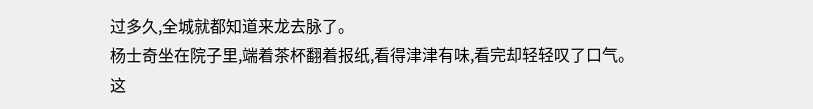过多久,全城就都知道来龙去脉了。
杨士奇坐在院子里,端着茶杯翻着报纸,看得津津有味,看完却轻轻叹了口气。
这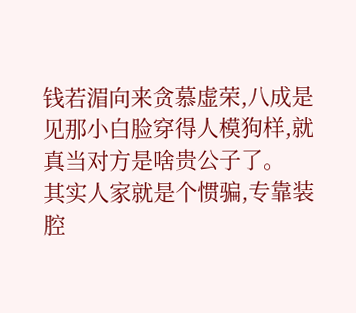钱若湄向来贪慕虚荣,八成是见那小白脸穿得人模狗样,就真当对方是啥贵公子了。
其实人家就是个惯骗,专靠装腔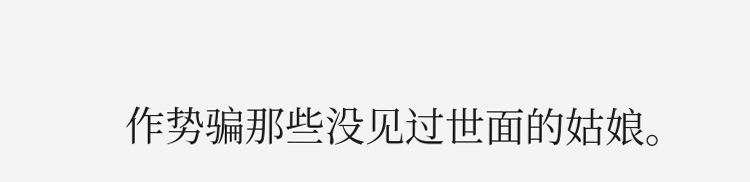作势骗那些没见过世面的姑娘。